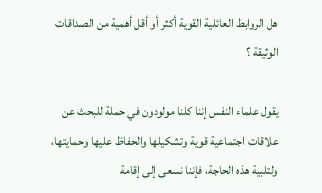هل الروابط العائلية القوية أكثر أو أقل أهمية من الصداقات الوثيقة ؟

يقول علماء النفس إننا كلنا مولودون في حملة للبحث عن علاقات اجتماعية قوية وتشكيلها والحفاظ عليها وحمايتها، ولتلبية هذه الحاجة، فإننا نسعى إلى إقامة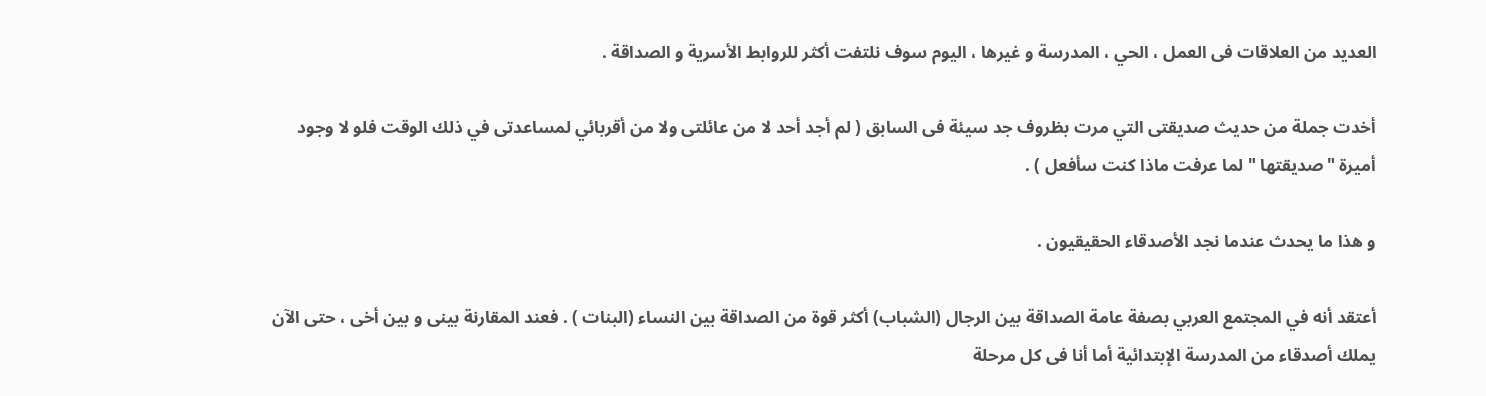العديد من العلاقات فى العمل ، الحي ، المدرسة و غيرها ، اليوم سوف نلتفت أكثر للروابط الأسرية و الصداقة .

أخدت جملة من حديث صديقتى التي مرت بظروف جد سيئة فى السابق ( لم أجد أحد لا من عائلتى ولا من أقربائي لمساعدتى في ذلك الوقت فلو لا وجود أميرة "صديقتها " لما عرفت ماذا كنت سأفعل ) .

و هذا ما يحدث عندما نجد الأصدقاء الحقيقيون .

أعتقد أنه في المجتمع العربي بصفة عامة الصداقة بين الرجال (الشباب) أكثر قوة من الصداقة بين النساء (البنات ) . فعند المقارنة بينى و بين أخى ، حتى الآن يملك أصدقاء من المدرسة الإبتدائية أما أنا فى كل مرحلة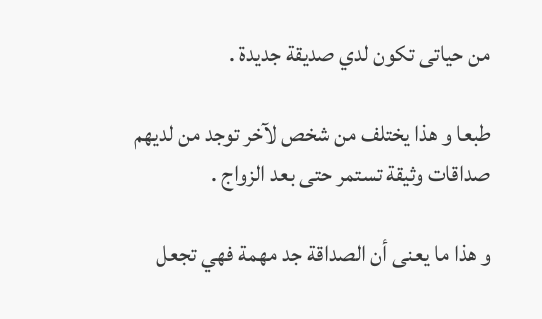من حياتى تكون لدي صديقة جديدة .

طبعا و هذا يختلف من شخص لآخر توجد من لديهم صداقات وثيقة تستمر حتى بعد الزواج .

و هذا ما يعنى أن الصداقة جد مهمة فهي تجعل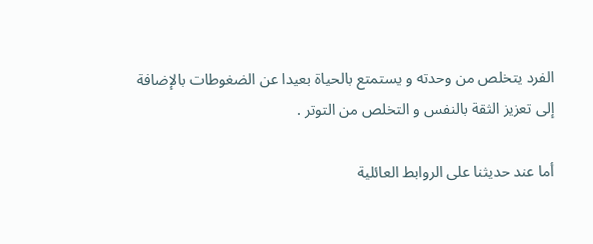الفرد يتخلص من وحدته و يستمتع بالحياة بعيدا عن الضغوطات بالإضافة إلى تعزيز الثقة بالنفس و التخلص من التوتر .

أما عند حديثنا على الروابط العائلية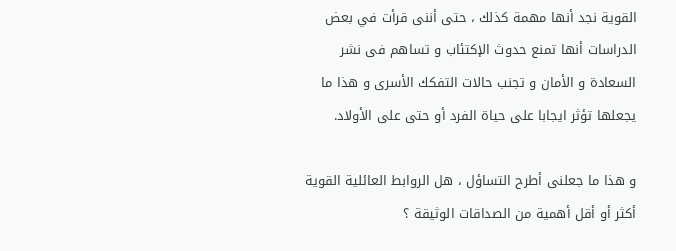القوية نجد أنها مهمة كذلك ، حتى أننى قرأت في بعض الدراسات أنها تمنع حدوث الإكتئاب و تساهم فى نشر السعادة و الأمان و تجنب حالات التفكك الأسرى و هذا ما يجعلها تؤثر ايجابا على حياة الفرد أو حتى على الأولاد.

و هذا ما جعلنى أطرح التساؤل ، هل الروابط العائلية القوية أكثر أو أقل أهمية من الصداقات الوثيقة ؟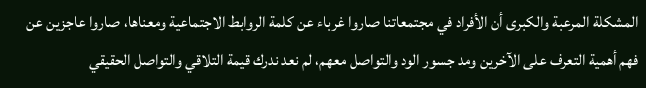المشكلة المرعبة والكبرى أن الأفراد في مجتمعاتنا صاروا غرباء عن كلمة الروابط الاجتماعية ومعناها، صاروا عاجزين عن فهم أهمية التعرف على الآخرين ومد جسور الود والتواصل معهم، لم نعد ندرك قيمة التلاقي والتواصل الحقيقي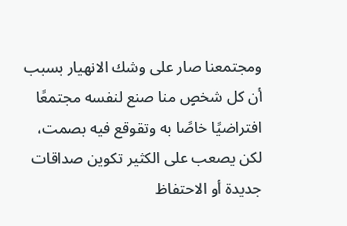ومجتمعنا صار على وشك الانهيار بسبب أن كل شخصٍ منا صنع لنفسه مجتمعًا افتراضيًا خاصًا به وتقوقع فيه بصمت، لكن يصعب على الكثير تكوين صداقات جديدة أو الاحتفاظ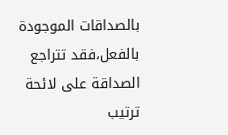بالصداقات الموجودة بالفعل،فقد تتراجع الصداقة على لائحة ترتيب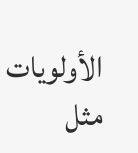الأولويات مثل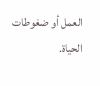العمل أو ضغوطات الحياة.